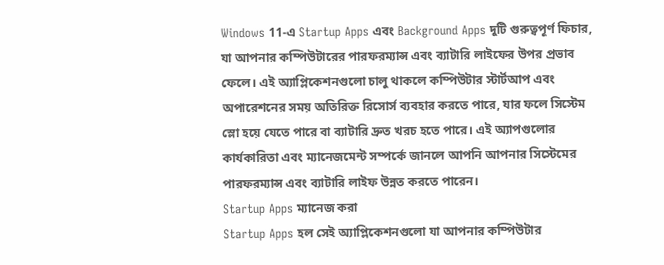Windows 11-এ Startup Apps এবং Background Apps দুটি গুরুত্বপূর্ণ ফিচার, যা আপনার কম্পিউটারের পারফরম্যান্স এবং ব্যাটারি লাইফের উপর প্রভাব ফেলে। এই অ্যাপ্লিকেশনগুলো চালু থাকলে কম্পিউটার স্টার্টআপ এবং অপারেশনের সময় অতিরিক্ত রিসোর্স ব্যবহার করতে পারে, যার ফলে সিস্টেম স্লো হয়ে যেতে পারে বা ব্যাটারি দ্রুত খরচ হতে পারে। এই অ্যাপগুলোর কার্যকারিতা এবং ম্যানেজমেন্ট সম্পর্কে জানলে আপনি আপনার সিস্টেমের পারফরম্যান্স এবং ব্যাটারি লাইফ উন্নত করতে পারেন।
Startup Apps ম্যানেজ করা
Startup Apps হল সেই অ্যাপ্লিকেশনগুলো যা আপনার কম্পিউটার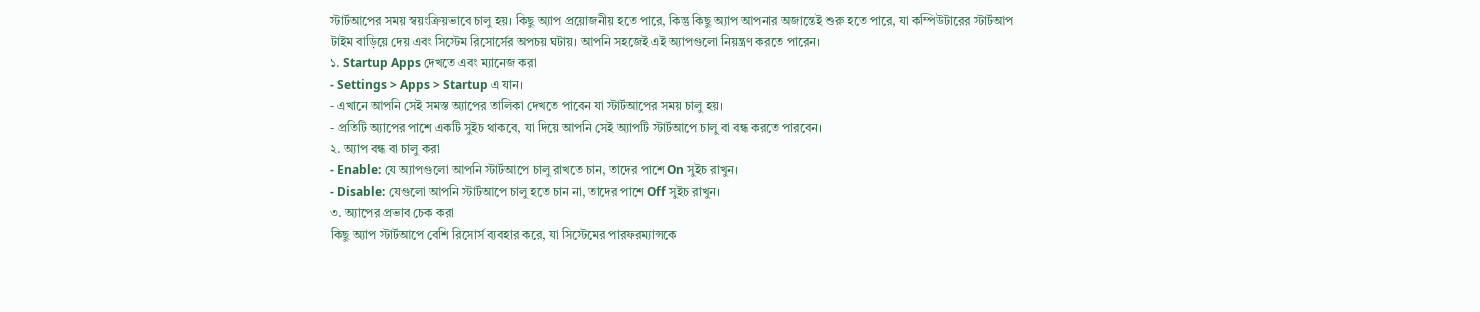স্টার্টআপের সময় স্বয়ংক্রিয়ভাবে চালু হয়। কিছু অ্যাপ প্রয়োজনীয় হতে পারে, কিন্তু কিছু অ্যাপ আপনার অজান্তেই শুরু হতে পারে, যা কম্পিউটারের স্টার্টআপ টাইম বাড়িয়ে দেয় এবং সিস্টেম রিসোর্সের অপচয় ঘটায়। আপনি সহজেই এই অ্যাপগুলো নিয়ন্ত্রণ করতে পারেন।
১. Startup Apps দেখতে এবং ম্যানেজ করা
- Settings > Apps > Startup এ যান।
- এখানে আপনি সেই সমস্ত অ্যাপের তালিকা দেখতে পাবেন যা স্টার্টআপের সময় চালু হয়।
- প্রতিটি অ্যাপের পাশে একটি সুইচ থাকবে, যা দিয়ে আপনি সেই অ্যাপটি স্টার্টআপে চালু বা বন্ধ করতে পারবেন।
২. অ্যাপ বন্ধ বা চালু করা
- Enable: যে অ্যাপগুলো আপনি স্টার্টআপে চালু রাখতে চান, তাদের পাশে On সুইচ রাখুন।
- Disable: যেগুলো আপনি স্টার্টআপে চালু হতে চান না, তাদের পাশে Off সুইচ রাখুন।
৩. অ্যাপের প্রভাব চেক করা
কিছু অ্যাপ স্টার্টআপে বেশি রিসোর্স ব্যবহার করে, যা সিস্টেমের পারফরম্যান্সকে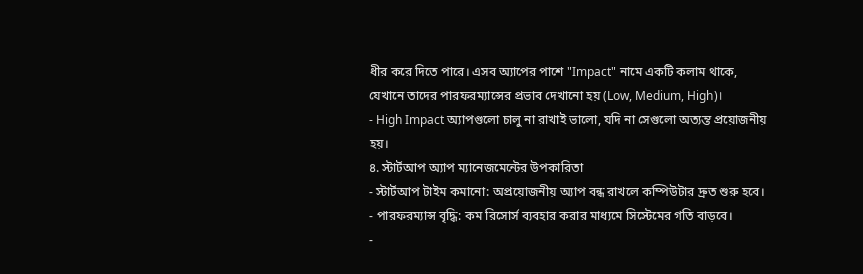ধীর করে দিতে পারে। এসব অ্যাপের পাশে "Impact" নামে একটি কলাম থাকে, যেখানে তাদের পারফরম্যান্সের প্রভাব দেখানো হয় (Low, Medium, High)।
- High Impact অ্যাপগুলো চালু না রাখাই ভালো, যদি না সেগুলো অত্যন্ত প্রয়োজনীয় হয়।
৪. স্টার্টআপ অ্যাপ ম্যানেজমেন্টের উপকারিতা
- স্টার্টআপ টাইম কমানো: অপ্রয়োজনীয় অ্যাপ বন্ধ রাখলে কম্পিউটার দ্রুত শুরু হবে।
- পারফরম্যান্স বৃদ্ধি: কম রিসোর্স ব্যবহার করার মাধ্যমে সিস্টেমের গতি বাড়বে।
-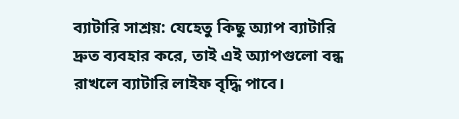ব্যাটারি সাশ্রয়: যেহেতু কিছু অ্যাপ ব্যাটারি দ্রুত ব্যবহার করে, তাই এই অ্যাপগুলো বন্ধ রাখলে ব্যাটারি লাইফ বৃদ্ধি পাবে।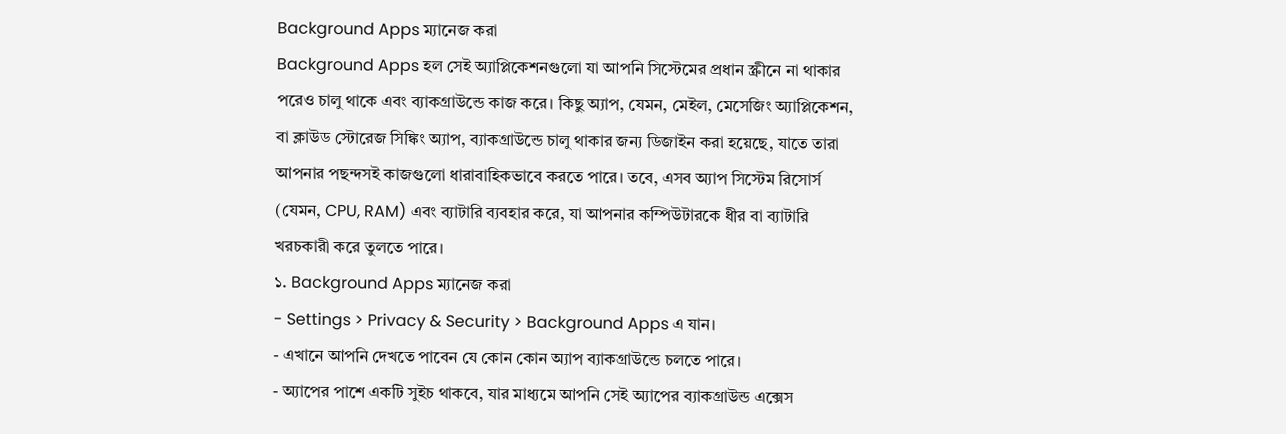Background Apps ম্যানেজ করা
Background Apps হল সেই অ্যাপ্লিকেশনগুলো যা আপনি সিস্টেমের প্রধান স্ক্রীনে না থাকার পরেও চালু থাকে এবং ব্যাকগ্রাউন্ডে কাজ করে। কিছু অ্যাপ, যেমন, মেইল, মেসেজিং অ্যাপ্লিকেশন, বা ক্লাউড স্টোরেজ সিঙ্কিং অ্যাপ, ব্যাকগ্রাউন্ডে চালু থাকার জন্য ডিজাইন করা হয়েছে, যাতে তারা আপনার পছন্দসই কাজগুলো ধারাবাহিকভাবে করতে পারে। তবে, এসব অ্যাপ সিস্টেম রিসোর্স (যেমন, CPU, RAM) এবং ব্যাটারি ব্যবহার করে, যা আপনার কম্পিউটারকে ধীর বা ব্যাটারি খরচকারী করে তুলতে পারে।
১. Background Apps ম্যানেজ করা
- Settings > Privacy & Security > Background Apps এ যান।
- এখানে আপনি দেখতে পাবেন যে কোন কোন অ্যাপ ব্যাকগ্রাউন্ডে চলতে পারে।
- অ্যাপের পাশে একটি সুইচ থাকবে, যার মাধ্যমে আপনি সেই অ্যাপের ব্যাকগ্রাউন্ড এক্সেস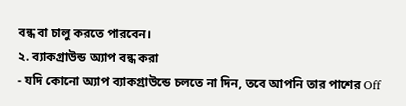বন্ধ বা চালু করতে পারবেন।
২. ব্যাকগ্রাউন্ড অ্যাপ বন্ধ করা
- যদি কোনো অ্যাপ ব্যাকগ্রাউন্ডে চলতে না দিন, তবে আপনি তার পাশের Off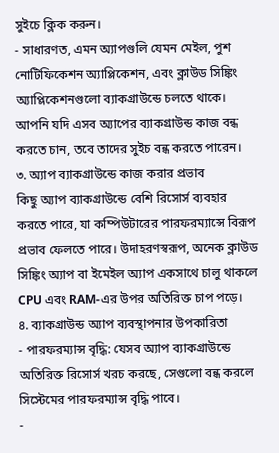সুইচে ক্লিক করুন।
- সাধারণত, এমন অ্যাপগুলি যেমন মেইল, পুশ নোটিফিকেশন অ্যাপ্লিকেশন, এবং ক্লাউড সিঙ্কিং অ্যাপ্লিকেশনগুলো ব্যাকগ্রাউন্ডে চলতে থাকে। আপনি যদি এসব অ্যাপের ব্যাকগ্রাউন্ড কাজ বন্ধ করতে চান, তবে তাদের সুইচ বন্ধ করতে পারেন।
৩. অ্যাপ ব্যাকগ্রাউন্ডে কাজ করার প্রভাব
কিছু অ্যাপ ব্যাকগ্রাউন্ডে বেশি রিসোর্স ব্যবহার করতে পারে, যা কম্পিউটারের পারফরম্যান্সে বিরূপ প্রভাব ফেলতে পারে। উদাহরণস্বরূপ, অনেক ক্লাউড সিঙ্কিং অ্যাপ বা ইমেইল অ্যাপ একসাথে চালু থাকলে CPU এবং RAM-এর উপর অতিরিক্ত চাপ পড়ে।
৪. ব্যাকগ্রাউন্ড অ্যাপ ব্যবস্থাপনার উপকারিতা
- পারফরম্যান্স বৃদ্ধি: যেসব অ্যাপ ব্যাকগ্রাউন্ডে অতিরিক্ত রিসোর্স খরচ করছে, সেগুলো বন্ধ করলে সিস্টেমের পারফরম্যান্স বৃদ্ধি পাবে।
-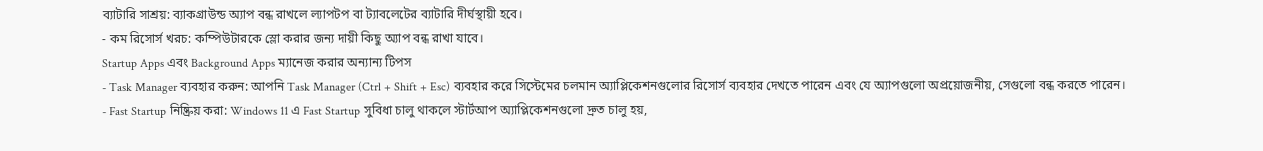ব্যাটারি সাশ্রয়: ব্যাকগ্রাউন্ড অ্যাপ বন্ধ রাখলে ল্যাপটপ বা ট্যাবলেটের ব্যাটারি দীর্ঘস্থায়ী হবে।
- কম রিসোর্স খরচ: কম্পিউটারকে স্লো করার জন্য দায়ী কিছু অ্যাপ বন্ধ রাখা যাবে।
Startup Apps এবং Background Apps ম্যানেজ করার অন্যান্য টিপস
- Task Manager ব্যবহার করুন: আপনি Task Manager (Ctrl + Shift + Esc) ব্যবহার করে সিস্টেমের চলমান অ্যাপ্লিকেশনগুলোর রিসোর্স ব্যবহার দেখতে পারেন এবং যে অ্যাপগুলো অপ্রয়োজনীয়, সেগুলো বন্ধ করতে পারেন।
- Fast Startup নিষ্ক্রিয় করা: Windows 11 এ Fast Startup সুবিধা চালু থাকলে স্টার্টআপ অ্যাপ্লিকেশনগুলো দ্রুত চালু হয়,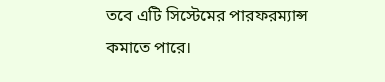তবে এটি সিস্টেমের পারফরম্যান্স কমাতে পারে।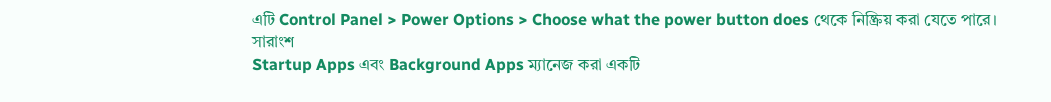এটি Control Panel > Power Options > Choose what the power button does থেকে নিষ্ক্রিয় করা যেতে পারে।
সারাংশ
Startup Apps এবং Background Apps ম্যানেজ করা একটি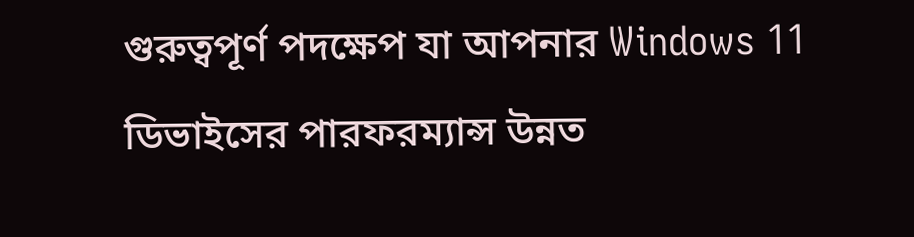গুরুত্বপূর্ণ পদক্ষেপ যা আপনার Windows 11 ডিভাইসের পারফরম্যান্স উন্নত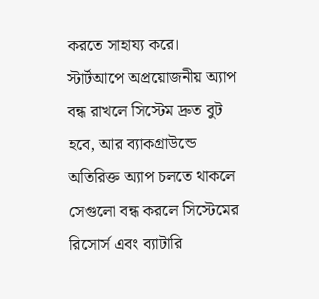করতে সাহায্য করে। স্টার্টআপে অপ্রয়োজনীয় অ্যাপ বন্ধ রাখলে সিস্টেম দ্রুত বুট হবে, আর ব্যাকগ্রাউন্ডে অতিরিক্ত অ্যাপ চলতে থাকলে সেগুলো বন্ধ করলে সিস্টেমের রিসোর্স এবং ব্যাটারি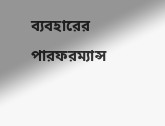ব্যবহারের পারফরম্যান্স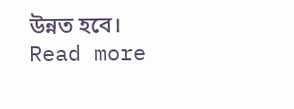উন্নত হবে।
Read more